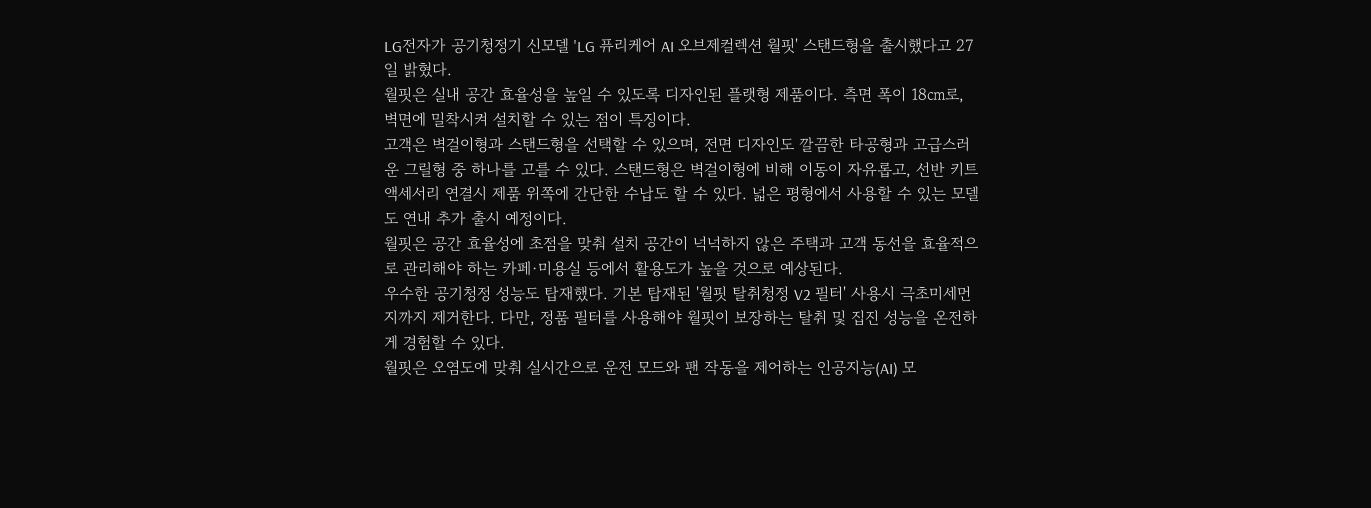LG전자가 공기청정기 신모델 'LG 퓨리케어 AI 오브제컬렉션 월핏' 스탠드형을 출시했다고 27일 밝혔다.
월핏은 실내 공간 효율성을 높일 수 있도록 디자인된 플랫형 제품이다. 측면 폭이 18㎝로, 벽면에 밀착시켜 설치할 수 있는 점이 특징이다.
고객은 벽걸이형과 스탠드형을 선택할 수 있으며, 전면 디자인도 깔끔한 타공형과 고급스러운 그릴형 중 하나를 고를 수 있다. 스탠드형은 벽걸이형에 비해 이동이 자유롭고, 선반 키트 액세서리 연결시 제품 위쪽에 간단한 수납도 할 수 있다. 넓은 평형에서 사용할 수 있는 모델도 연내 추가 출시 예정이다.
월핏은 공간 효율성에 초점을 맞춰 설치 공간이 넉넉하지 않은 주택과 고객 동선을 효율적으로 관리해야 하는 카페·미용실 등에서 활용도가 높을 것으로 예상된다.
우수한 공기청정 성능도 탑재했다. 기본 탑재된 '월핏 탈취청정 V2 필터' 사용시 극초미세먼지까지 제거한다. 다만, 정품 필터를 사용해야 월핏이 보장하는 탈취 및 집진 성능을 온전하게 경험할 수 있다.
월핏은 오염도에 맞춰 실시간으로 운전 모드와 팬 작동을 제어하는 인공지능(AI) 모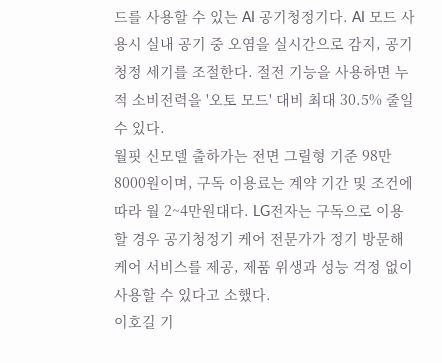드를 사용할 수 있는 AI 공기청정기다. AI 모드 사용시 실내 공기 중 오염을 실시간으로 감지, 공기청정 세기를 조절한다. 절전 기능을 사용하면 누적 소비전력을 '오토 모드' 대비 최대 30.5% 줄일 수 있다.
월핏 신모델 출하가는 전면 그릴형 기준 98만8000원이며, 구독 이용료는 계약 기간 및 조건에 따라 월 2~4만원대다. LG전자는 구독으로 이용할 경우 공기청정기 케어 전문가가 정기 방문해 케어 서비스를 제공, 제품 위생과 성능 걱정 없이 사용할 수 있다고 소했다.
이호길 기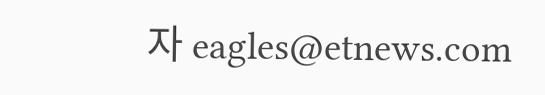자 eagles@etnews.com